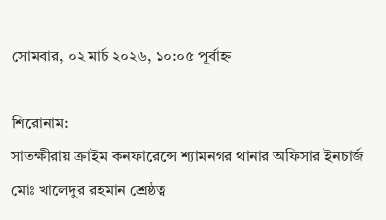সোমবার, ০২ মার্চ ২০২৬, ১০:০৫ পূর্বাহ্ন

শিরোনাম:
সাতক্ষীরায় ক্রাইম কনফারেন্সে শ্যামনগর থানার অফিসার ইনচার্জ মোঃ খালেদুর রহমান শ্রেষ্ঠত্ব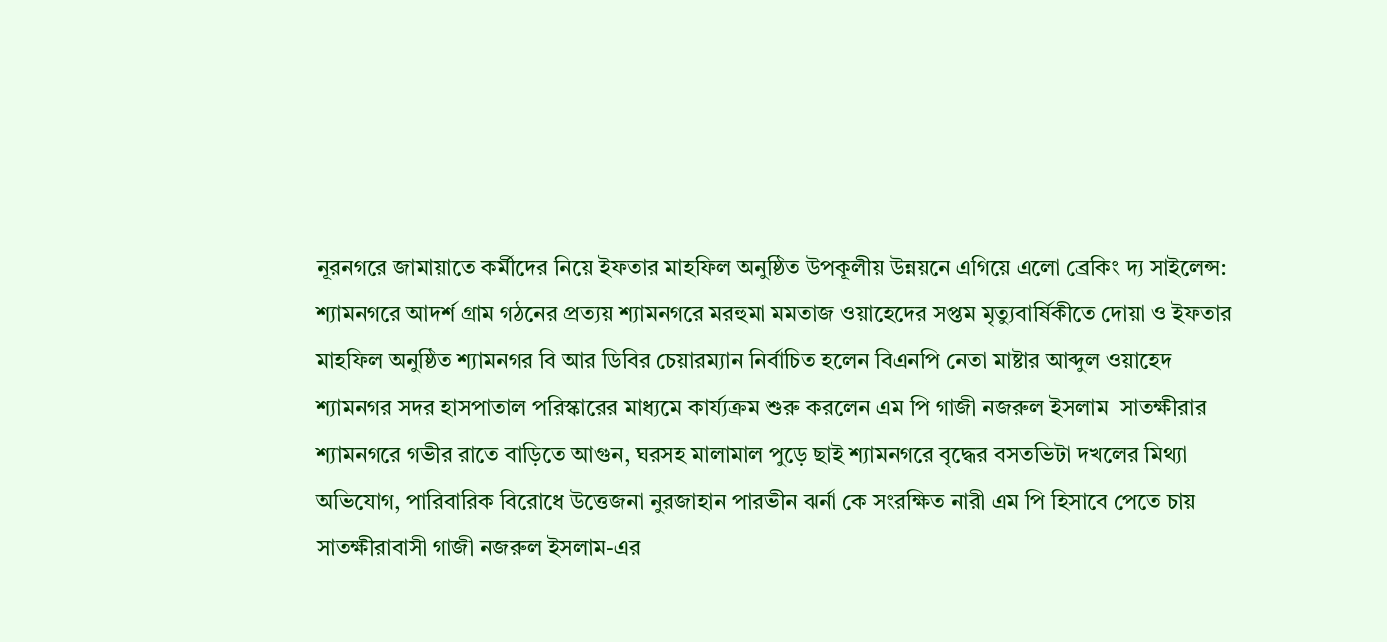নূরনগরে জামায়াতে কর্মীদের নিয়ে ইফতার মাহফিল অনুষ্ঠিত উপকূলীয় উন্নয়নে এগিয়ে এলো ব্রেকিং দ্য সাইলেন্স: শ্যামনগরে আদর্শ গ্রাম গঠনের প্রত্যয় শ্যামনগরে মরহুমা মমতাজ ওয়াহেদের সপ্তম মৃত্যুবার্ষিকীতে দোয়া ও ইফতার মাহফিল অনুষ্ঠিত শ্যামনগর বি আর ডিবির চেয়ারম্যান নির্বাচিত হলেন বিএনপি নেতা মাষ্টার আব্দুল ওয়াহেদ  শ্যামনগর সদর হাসপাতাল পরিস্কারের মাধ্যমে কার্য্যক্রম শুরু করলেন এম পি গাজী নজরুল ইসলাম  সাতক্ষীরার শ্যামনগরে গভীর রাতে বাড়িতে আগুন, ঘরসহ মালামাল পুড়ে ছাই শ্যামনগরে বৃদ্ধের বসতভিটা দখলের মিথ্যা অভিযোগ, পারিবারিক বিরোধে উত্তেজনা নুরজাহান পারভীন ঝর্না কে সংরক্ষিত নারী এম পি হিসাবে পেতে চায় সাতক্ষীরাবাসী গাজী নজরুল ইসলাম-এর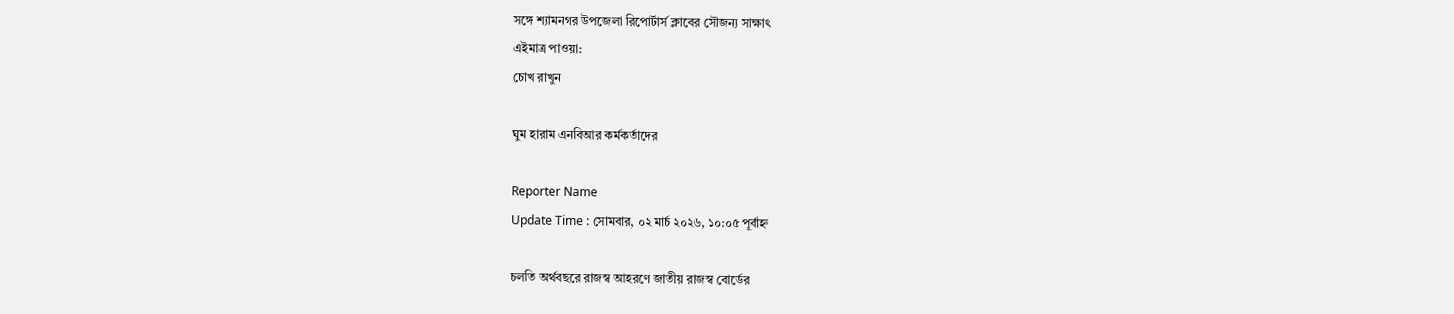সঙ্গে শ্যামনগর উপজেলা রিপোর্টার্স ক্লাবের সৌজন্য সাক্ষাৎ
এইমাত্র পাওয়া:
চোখ রাখুন

ঘুম হারাম এনবিআর কর্মকর্তাদের

Reporter Name
Update Time : সোমবার, ০২ মার্চ ২০২৬, ১০:০৫ পূর্বাহ্ন

চলতি অর্থবছরে রাজস্ব আহরণে জাতীয় রাজস্ব বোর্ডের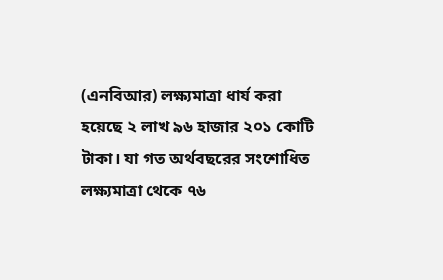(এনবিআর) লক্ষ্যমাত্রা ধার্য করা হয়েছে ২ লাখ ৯৬ হাজার ২০১ কোটি টাকা। যা গত অর্থবছরের সংশোধিত লক্ষ্যমাত্রা থেকে ৭৬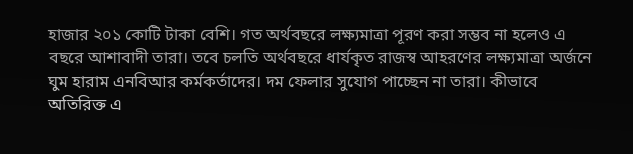হাজার ২০১ কোটি টাকা বেশি। গত অর্থবছরে লক্ষ্যমাত্রা পূরণ করা সম্ভব না হলেও এ বছরে আশাবাদী তারা। তবে চলতি অর্থবছরে ধার্যকৃত রাজস্ব আহরণের লক্ষ্যমাত্রা অর্জনে ঘুম হারাম এনবিআর কর্মকর্তাদের। দম ফেলার সুযোগ পাচ্ছেন না তারা। কীভাবে অতিরিক্ত এ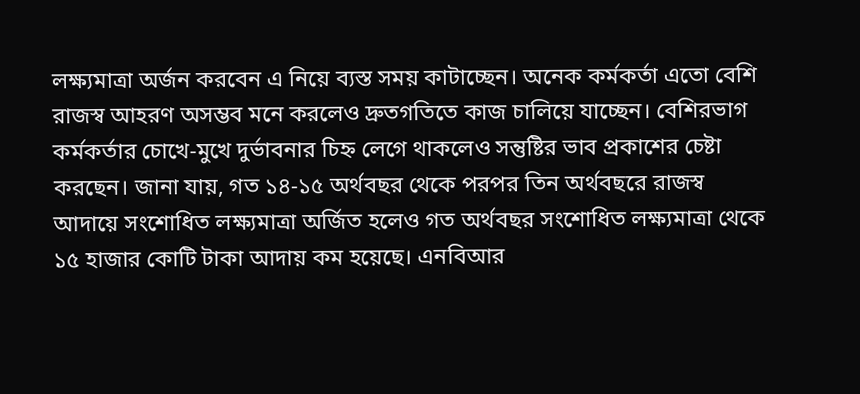লক্ষ্যমাত্রা অর্জন করবেন এ নিয়ে ব্যস্ত সময় কাটাচ্ছেন। অনেক কর্মকর্তা এতো বেশি রাজস্ব আহরণ অসম্ভব মনে করলেও দ্রুতগতিতে কাজ চালিয়ে যাচ্ছেন। বেশিরভাগ কর্মকর্তার চোখে-মুখে দুর্ভাবনার চিহ্ন লেগে থাকলেও সন্তুষ্টির ভাব প্রকাশের চেষ্টা করছেন। জানা যায়, গত ১৪-১৫ অর্থবছর থেকে পরপর তিন অর্থবছরে রাজস্ব আদায়ে সংশোধিত লক্ষ্যমাত্রা অর্জিত হলেও গত অর্থবছর সংশোধিত লক্ষ্যমাত্রা থেকে ১৫ হাজার কোটি টাকা আদায় কম হয়েছে। এনবিআর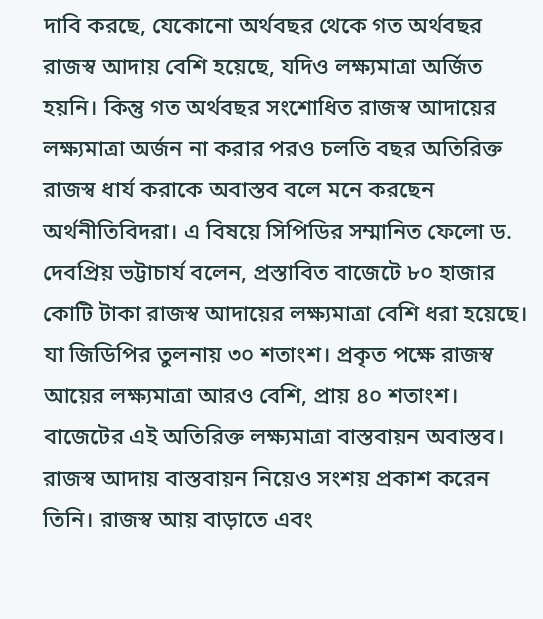দাবি করছে, যেকোনো অর্থবছর থেকে গত অর্থবছর রাজস্ব আদায় বেশি হয়েছে, যদিও লক্ষ্যমাত্রা অর্জিত হয়নি। কিন্তু গত অর্থবছর সংশোধিত রাজস্ব আদায়ের লক্ষ্যমাত্রা অর্জন না করার পরও চলতি বছর অতিরিক্ত রাজস্ব ধার্য করাকে অবাস্তব বলে মনে করছেন অর্থনীতিবিদরা। এ বিষয়ে সিপিডির সম্মানিত ফেলো ড. দেবপ্রিয় ভট্টাচার্য বলেন, প্রস্তাবিত বাজেটে ৮০ হাজার কোটি টাকা রাজস্ব আদায়ের লক্ষ্যমাত্রা বেশি ধরা হয়েছে। যা জিডিপির তুলনায় ৩০ শতাংশ। প্রকৃত পক্ষে রাজস্ব আয়ের লক্ষ্যমাত্রা আরও বেশি, প্রায় ৪০ শতাংশ। বাজেটের এই অতিরিক্ত লক্ষ্যমাত্রা বাস্তবায়ন অবাস্তব। রাজস্ব আদায় বাস্তবায়ন নিয়েও সংশয় প্রকাশ করেন তিনি। রাজস্ব আয় বাড়াতে এবং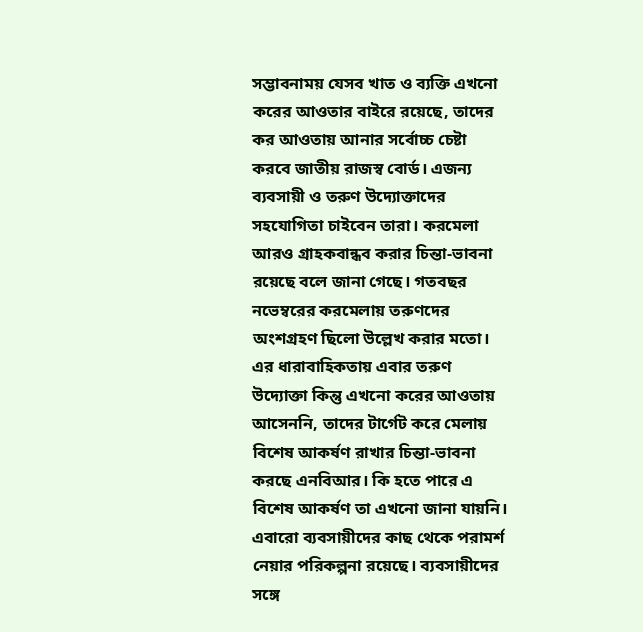সম্ভাবনাময় যেসব খাত ও ব্যক্তি এখনো করের আওতার বাইরে রয়েছে, তাদের কর আওতায় আনার সর্বোচ্চ চেষ্টা করবে জাতীয় রাজস্ব বোর্ড। এজন্য ব্যবসায়ী ও তরুণ উদ্যোক্তাদের সহযোগিতা চাইবেন তারা। করমেলা আরও গ্রাহকবান্ধব করার চিন্তা-ভাবনা রয়েছে বলে জানা গেছে। গতবছর নভেম্বরের করমেলায় তরুণদের অংশগ্রহণ ছিলো উল্লেখ করার মতো। এর ধারাবাহিকতায় এবার তরুণ উদ্যোক্তা কিন্তু এখনো করের আওতায় আসেননি, তাদের টার্গেট করে মেলায় বিশেষ আকর্ষণ রাখার চিন্তা-ভাবনা করছে এনবিআর। কি হতে পারে এ বিশেষ আকর্ষণ তা এখনো জানা যায়নি। এবারো ব্যবসায়ীদের কাছ থেকে পরামর্শ নেয়ার পরিকল্পনা রয়েছে। ব্যবসায়ীদের সঙ্গে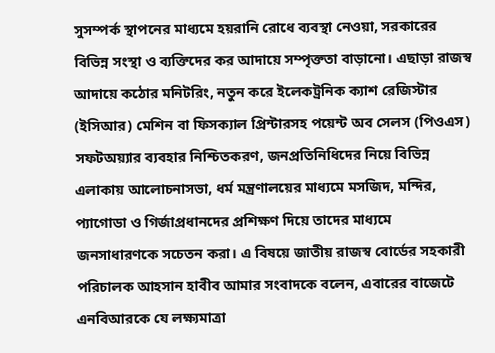সুসম্পর্ক স্থাপনের মাধ্যমে হয়রানি রোধে ব্যবস্থা নেওয়া, সরকারের বিভিন্ন সংস্থা ও ব্যক্তিদের কর আদায়ে সম্পৃক্ততা বাড়ানো। এছাড়া রাজস্ব আদায়ে কঠোর মনিটরিং, নতুন করে ইলেকট্রনিক ক্যাশ রেজিস্টার (ইসিআর) মেশিন বা ফিসক্যাল প্রিন্টারসহ পয়েন্ট অব সেলস (পিওএস) সফটঅয়্যার ব্যবহার নিশ্চিতকরণ, জনপ্রতিনিধিদের নিয়ে বিভিন্ন এলাকায় আলোচনাসভা, ধর্ম মন্ত্রণালয়ের মাধ্যমে মসজিদ, মন্দির, প্যাগোডা ও গির্জাপ্রধানদের প্রশিক্ষণ দিয়ে তাদের মাধ্যমে জনসাধারণকে সচেতন করা। এ বিষয়ে জাতীয় রাজস্ব বোর্ডের সহকারী পরিচালক আহসান হাবীব আমার সংবাদকে বলেন, এবারের বাজেটে এনবিআরকে যে লক্ষ্যমাত্রা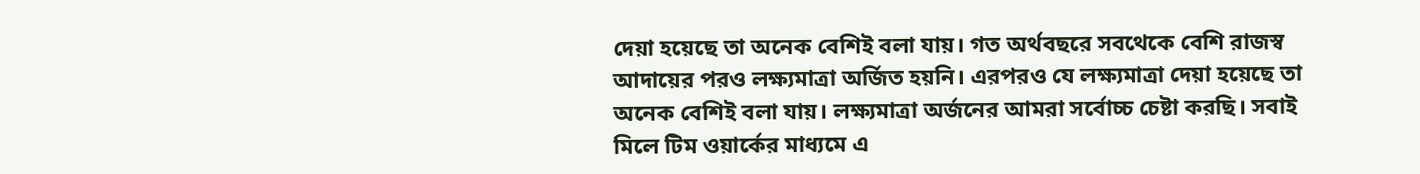দেয়া হয়েছে তা অনেক বেশিই বলা যায়। গত অর্থবছরে সবথেকে বেশি রাজস্ব আদায়ের পরও লক্ষ্যমাত্রা অর্জিত হয়নি। এরপরও যে লক্ষ্যমাত্রা দেয়া হয়েছে তা অনেক বেশিই বলা যায়। লক্ষ্যমাত্রা অর্জনের আমরা সর্বোচ্চ চেষ্টা করছি। সবাই মিলে টিম ওয়ার্কের মাধ্যমে এ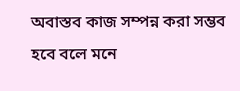অবাস্তব কাজ সম্পন্ন করা সম্ভব হবে বলে মনে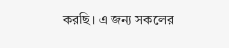করছি। এ জন্য সকলের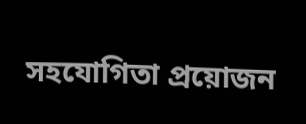সহযোগিতা প্রয়োজন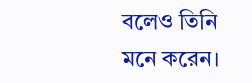বলেও তিনি মনে করেন।